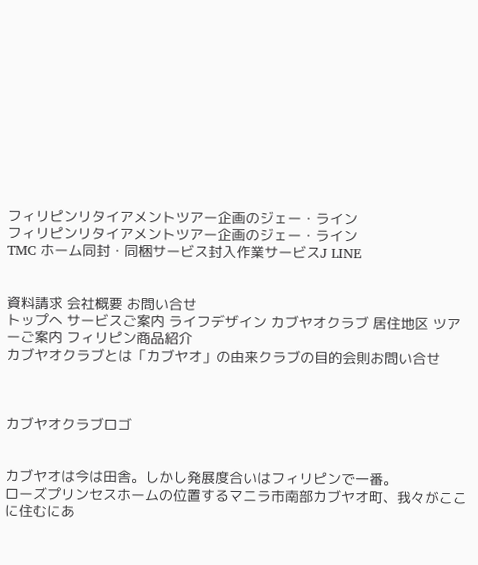フィリピンリタイアメントツアー企画のジェー・ライン
フィリピンリタイアメントツアー企画のジェー・ライン
TMC ホーム同封・同梱サービス封入作業サービスJ LINE


資料請求 会社概要 お問い合せ
トップへ サービスご案内 ライフデザイン カブヤオクラブ 居住地区 ツアーご案内 フィリピン商品紹介
カブヤオクラブとは「カブヤオ」の由来クラブの目的会則お問い合せ



カブヤオクラブロゴ


カブヤオは今は田舎。しかし発展度合いはフィリピンで一番。
ローズプリンセスホームの位置するマニラ市南部カブヤオ町、我々がここに住むにあ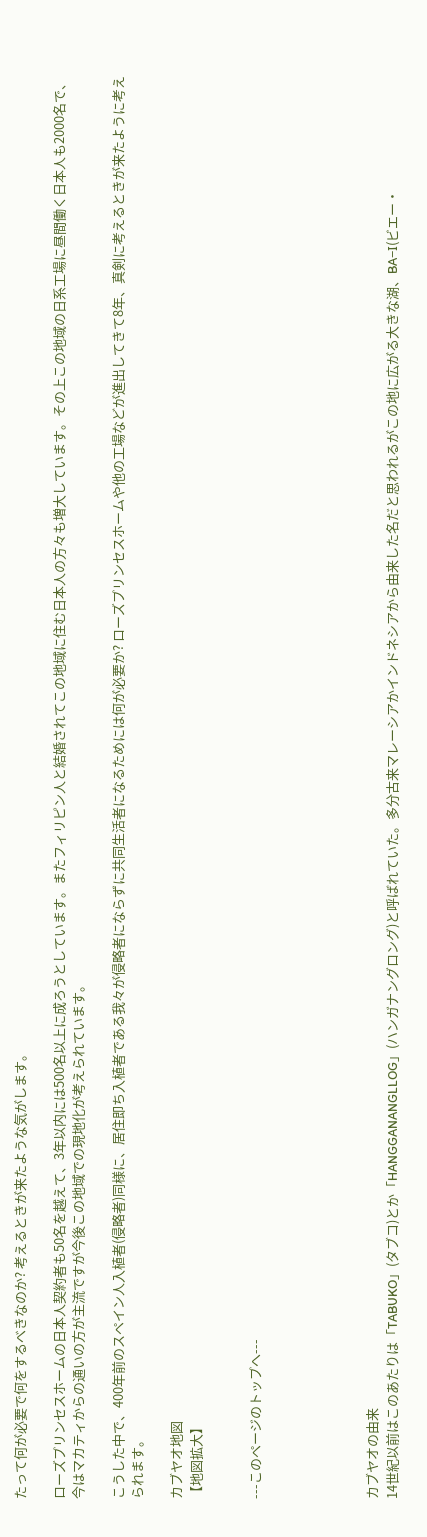たって何が必要で何をするべきなのか? 考えるときが来たような気がします。

ローズプリンセスホームの日本人契約者も50名を越えて、3年以内には500名以上に成ろうとしています。またフィリピン人と結婚されてこの地域に住む日本人の方々も増大しています。その上この地域の日系工場に昼間働く日本人も2000名で、今はマカティからの通いの方が主流ですが今後この地域での現地化が考えられています。

こうした中で、400年前のスペイン人入植者(侵略者)同様に、居住即ち入植者である我々が侵略者にならずに共同生活者になるためには何が必要か? ローズプリンセスホームや他の工場などが進出してきて8年、真剣に考えるときが来たように考えられます。

カブヤオ地図
【地図拡大】


---このページのトップへ---





カブヤオの由来
14世紀以前はこのあたりは「TABUKO」(タブコ)とか「HANGGANANGLLOG」(ハンガナングロング)と呼ばれていた。多分古来マレーシアかインドネシアから由来した名だと思われるがこの地に広がる大きな湖、BA−I(ビエー・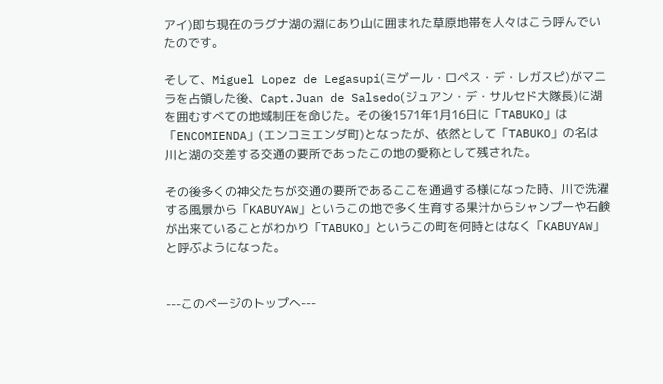アイ)即ち現在のラグナ湖の淵にあり山に囲まれた草原地帯を人々はこう呼んでいたのです。

そして、Miguel Lopez de Legasupi(ミゲール・ロペス・デ・レガスピ)がマニラを占領した後、Capt.Juan de Salsedo(ジュアン・デ・サルセド大隊長)に湖を囲むすべての地域制圧を命じた。その後1571年1月16日に「TABUKO」は「ENCOMIENDA」(エンコミエンダ町)となったが、依然として「TABUKO」の名は川と湖の交差する交通の要所であったこの地の愛称として残された。

その後多くの神父たちが交通の要所であるここを通過する様になった時、川で洗濯する風景から「KABUYAW」というこの地で多く生育する果汁からシャンプーや石鹸が出来ていることがわかり「TABUKO」というこの町を何時とはなく「KABUYAW」と呼ぶようになった。


---このページのトップへ---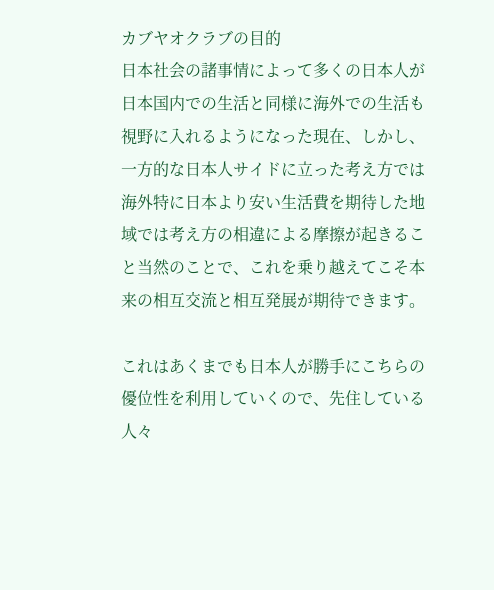カブヤオクラブの目的
日本社会の諸事情によって多くの日本人が日本国内での生活と同様に海外での生活も視野に入れるようになった現在、しかし、一方的な日本人サイドに立った考え方では海外特に日本より安い生活費を期待した地域では考え方の相違による摩擦が起きること当然のことで、これを乗り越えてこそ本来の相互交流と相互発展が期待できます。

これはあくまでも日本人が勝手にこちらの優位性を利用していくので、先住している人々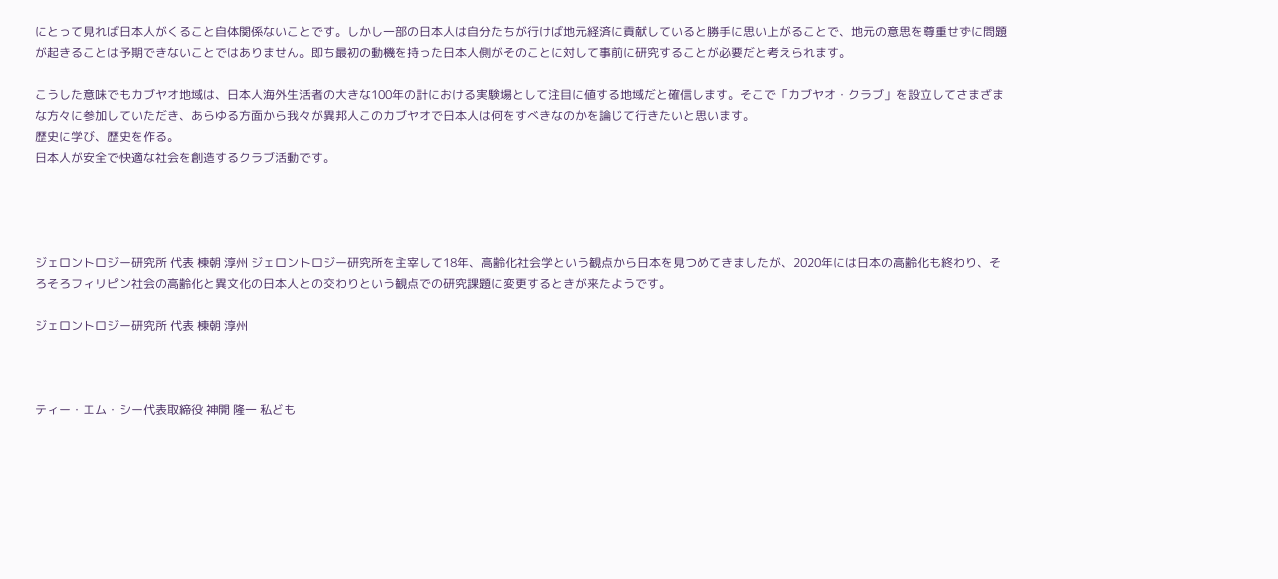にとって見れば日本人がくること自体関係ないことです。しかし一部の日本人は自分たちが行けば地元経済に貢献していると勝手に思い上がることで、地元の意思を尊重せずに問題が起きることは予期できないことではありません。即ち最初の動機を持った日本人側がそのことに対して事前に研究することが必要だと考えられます。

こうした意味でもカブヤオ地域は、日本人海外生活者の大きな100年の計における実験場として注目に値する地域だと確信します。そこで「カブヤオ・クラブ」を設立してさまざまな方々に参加していただき、あらゆる方面から我々が異邦人このカブヤオで日本人は何をすべきなのかを論じて行きたいと思います。
歴史に学び、歴史を作る。
日本人が安全で快適な社会を創造するクラブ活動です。




ジェロントロジー研究所 代表 棟朝 淳州 ジェロントロジー研究所を主宰して18年、高齢化社会学という観点から日本を見つめてきましたが、2020年には日本の高齢化も終わり、そろそろフィリピン社会の高齢化と異文化の日本人との交わりという観点での研究課題に変更するときが来たようです。

ジェロントロジー研究所 代表 棟朝 淳州



ティー・エム・シー代表取締役 神開 隆一 私ども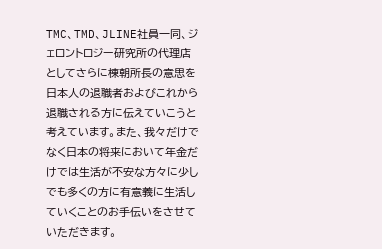TMC、TMD、JLINE社員一同、ジェロントロジー研究所の代理店としてさらに棟朝所長の意思を日本人の退職者およびこれから退職される方に伝えていこうと考えています。また、我々だけでなく日本の将来において年金だけでは生活が不安な方々に少しでも多くの方に有意義に生活していくことのお手伝いをさせていただきます。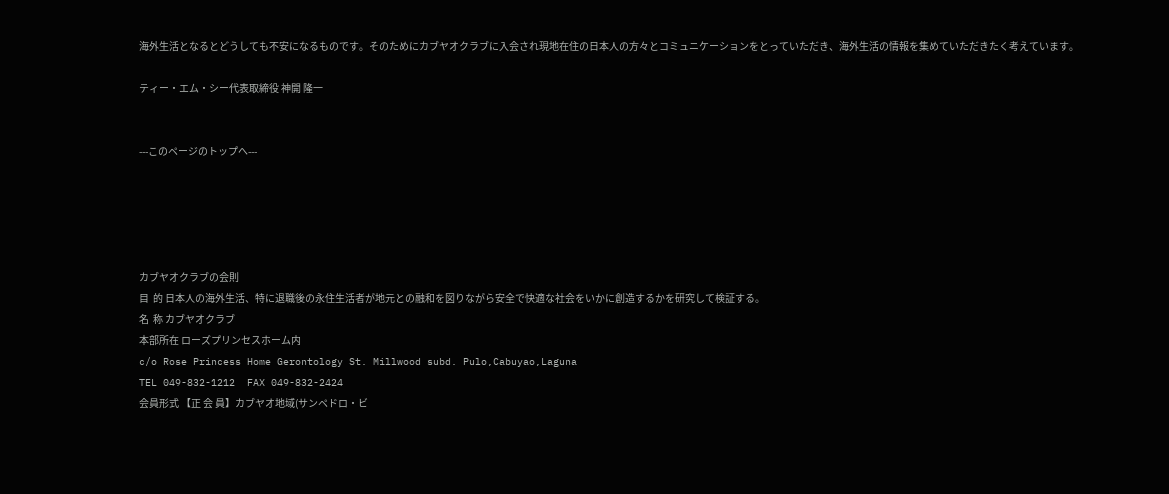海外生活となるとどうしても不安になるものです。そのためにカブヤオクラブに入会され現地在住の日本人の方々とコミュニケーションをとっていただき、海外生活の情報を集めていただきたく考えています。

ティー・エム・シー代表取締役 神開 隆一


---このページのトップへ---





カブヤオクラブの会則
目  的 日本人の海外生活、特に退職後の永住生活者が地元との融和を図りながら安全で快適な社会をいかに創造するかを研究して検証する。
名  称 カブヤオクラブ
本部所在 ローズプリンセスホーム内
c/o Rose Princess Home Gerontology St. Millwood subd. Pulo,Cabuyao,Laguna
TEL 049-832-1212  FAX 049-832-2424
会員形式 【正 会 員】カブヤオ地域(サンペドロ・ビ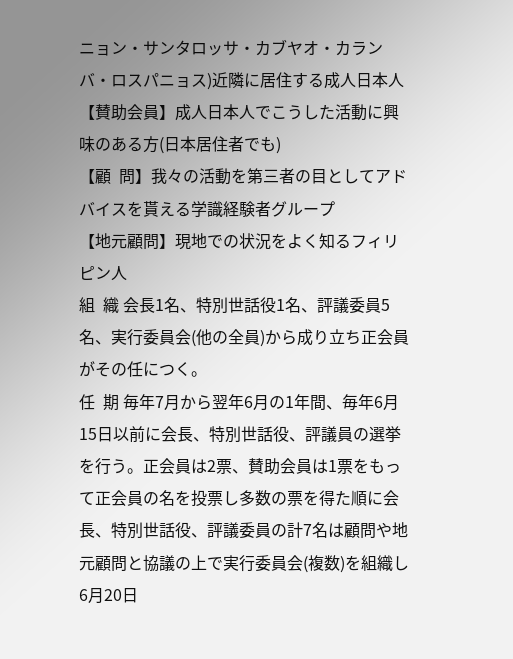ニョン・サンタロッサ・カブヤオ・カランバ・ロスパニョス)近隣に居住する成人日本人
【賛助会員】成人日本人でこうした活動に興味のある方(日本居住者でも)
【顧  問】我々の活動を第三者の目としてアドバイスを貰える学識経験者グループ
【地元顧問】現地での状況をよく知るフィリピン人
組  織 会長1名、特別世話役1名、評議委員5名、実行委員会(他の全員)から成り立ち正会員がその任につく。
任  期 毎年7月から翌年6月の1年間、毎年6月15日以前に会長、特別世話役、評議員の選挙を行う。正会員は2票、賛助会員は1票をもって正会員の名を投票し多数の票を得た順に会長、特別世話役、評議委員の計7名は顧問や地元顧問と協議の上で実行委員会(複数)を組織し6月20日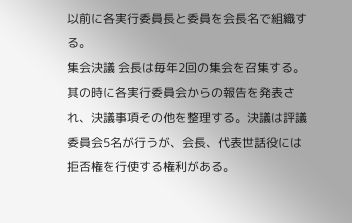以前に各実行委員長と委員を会長名で組織する。
集会決議 会長は毎年2回の集会を召集する。其の時に各実行委員会からの報告を発表され、決議事項その他を整理する。決議は評議委員会5名が行うが、会長、代表世話役には拒否権を行使する権利がある。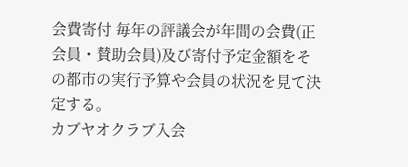会費寄付 毎年の評議会が年間の会費(正会員・賛助会員)及び寄付予定金額をその都市の実行予算や会員の状況を見て決定する。
カブヤオクラブ入会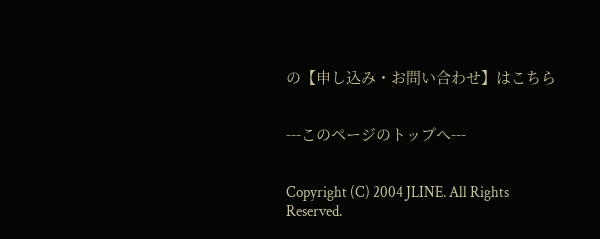の【申し込み・お問い合わせ】はこちら


---このページのトップへ---


Copyright (C) 2004 JLINE. All Rights Reserved.